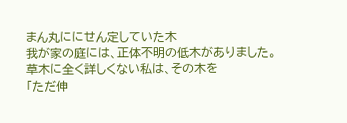まん丸ににせん定していた木
我が家の庭には、正体不明の低木がありました。
草木に全く詳しくない私は、その木を
「ただ伸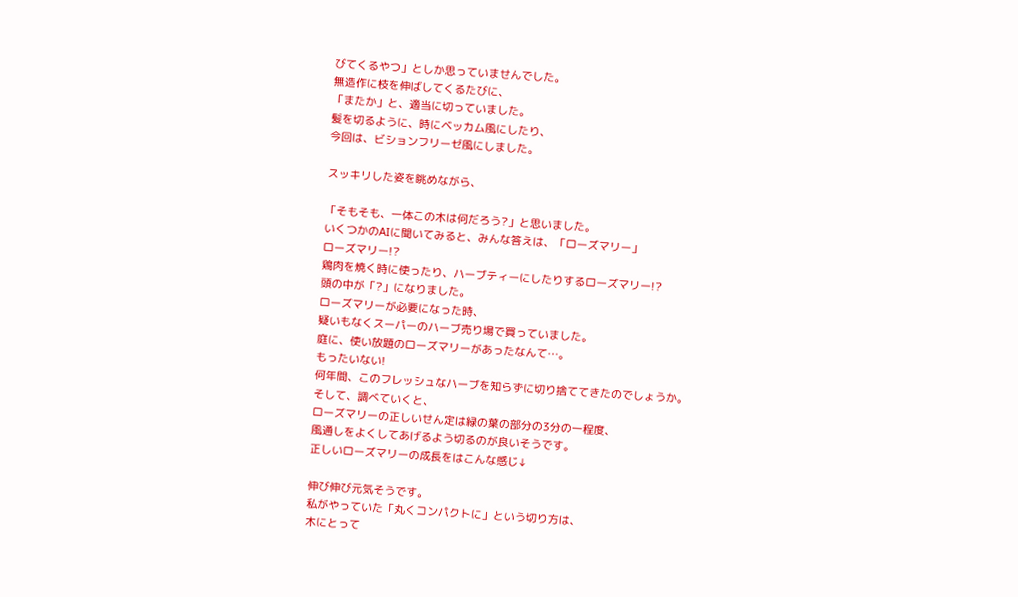びてくるやつ」としか思っていませんでした。
無造作に枝を伸ばしてくるたびに、
「またか」と、適当に切っていました。
髪を切るように、時にベッカム風にしたり、
今回は、ビションフリーゼ風にしました。

スッキリした姿を眺めながら、

「そもそも、一体この木は何だろう?」と思いました。
いくつかのAIに聞いてみると、みんな答えは、「ローズマリー」
ローズマリー!?
鶏肉を焼く時に使ったり、ハーブティーにしたりするローズマリー!?
頭の中が「?」になりました。
ローズマリーが必要になった時、
疑いもなくスーパーのハーブ売り場で買っていました。
庭に、使い放題のローズマリーがあったなんて…。
もったいない!
何年間、このフレッシュなハーブを知らずに切り捨ててきたのでしょうか。
そして、調べていくと、
ローズマリーの正しいせん定は緑の葉の部分の3分の一程度、
風通しをよくしてあげるよう切るのが良いそうです。
正しいローズマリーの成長をはこんな感じ↓

伸び伸び元気そうです。
私がやっていた「丸くコンパクトに」という切り方は、
木にとって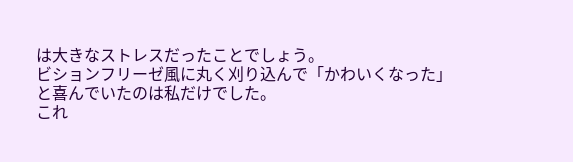は大きなストレスだったことでしょう。
ビションフリーゼ風に丸く刈り込んで「かわいくなった」
と喜んでいたのは私だけでした。
これ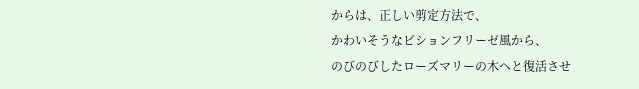からは、正しい剪定方法で、
かわいそうなビションフリーゼ風から、
のびのびしたローズマリーの木へと復活させ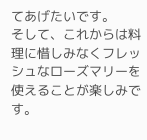てあげたいです。
そして、これからは料理に惜しみなくフレッシュなローズマリーを使えることが楽しみです。